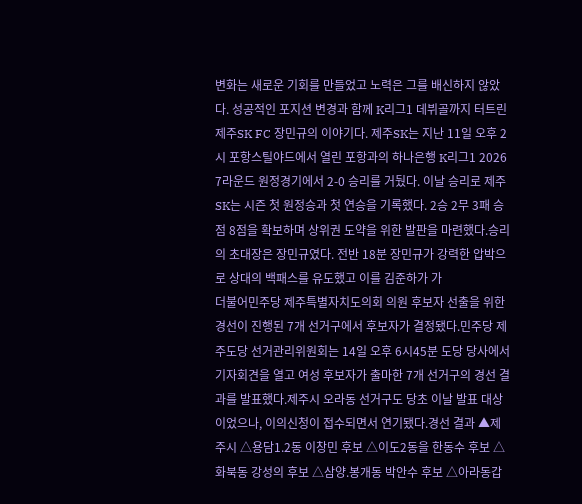변화는 새로운 기회를 만들었고 노력은 그를 배신하지 않았다. 성공적인 포지션 변경과 함께 K리그1 데뷔골까지 터트린 제주SK FC 장민규의 이야기다. 제주SK는 지난 11일 오후 2시 포항스틸야드에서 열린 포항과의 하나은행 K리그1 2026 7라운드 원정경기에서 2-0 승리를 거뒀다. 이날 승리로 제주SK는 시즌 첫 원정승과 첫 연승을 기록했다. 2승 2무 3패 승점 8점을 확보하며 상위권 도약을 위한 발판을 마련했다.승리의 초대장은 장민규였다. 전반 18분 장민규가 강력한 압박으로 상대의 백패스를 유도했고 이를 김준하가 가
더불어민주당 제주특별자치도의회 의원 후보자 선출을 위한 경선이 진행된 7개 선거구에서 후보자가 결정됐다.민주당 제주도당 선거관리위원회는 14일 오후 6시45분 도당 당사에서 기자회견을 열고 여성 후보자가 출마한 7개 선거구의 경선 결과를 발표했다.제주시 오라동 선거구도 당초 이날 발표 대상이었으나, 이의신청이 접수되면서 연기됐다.경선 결과 ▲제주시 △용담1.2동 이창민 후보 △이도2동을 한동수 후보 △화북동 강성의 후보 △삼양.봉개동 박안수 후보 △아라동갑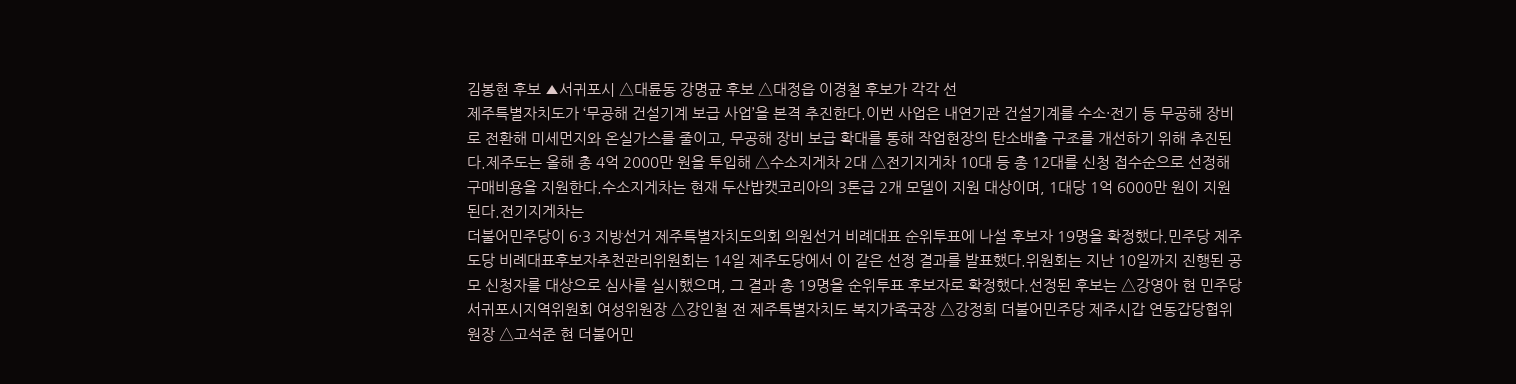김봉현 후보 ▲서귀포시 △대륜동 강명균 후보 △대정읍 이경철 후보가 각각 선
제주특별자치도가 ‘무공해 건설기계 보급 사업’을 본격 추진한다.이번 사업은 내연기관 건설기계를 수소·전기 등 무공해 장비로 전환해 미세먼지와 온실가스를 줄이고, 무공해 장비 보급 확대를 통해 작업현장의 탄소배출 구조를 개선하기 위해 추진된다.제주도는 올해 총 4억 2000만 원을 투입해 △수소지게차 2대 △전기지게차 10대 등 총 12대를 신청 접수순으로 선정해 구매비용을 지원한다.수소지게차는 현재 두산밥캣코리아의 3톤급 2개 모델이 지원 대상이며, 1대당 1억 6000만 원이 지원된다.전기지게차는
더불어민주당이 6·3 지방선거 제주특별자치도의회 의원선거 비례대표 순위투표에 나설 후보자 19명을 확정했다.민주당 제주도당 비례대표후보자추천관리위원회는 14일 제주도당에서 이 같은 선정 결과를 발표했다.위원회는 지난 10일까지 진행된 공모 신청자를 대상으로 심사를 실시했으며, 그 결과 총 19명을 순위투표 후보자로 확정했다.선정된 후보는 △강영아 현 민주당 서귀포시지역위원회 여성위원장 △강인철 전 제주특별자치도 복지가족국장 △강정희 더불어민주당 제주시갑 연동갑당협위원장 △고석준 현 더불어민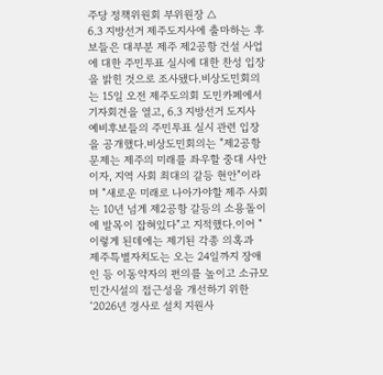주당 정책위원회 부위원장 △
6.3 지방선거 제주도지사에 출마하는 후보들은 대부분 제주 제2공항 건설 사업에 대한 주민투표 실시에 대한 찬성 입장을 밝힌 것으로 조사됐다.비상도민회의는 15일 오전 제주도의회 도민카페에서 기자회견을 열고, 6.3 지방선거 도지사 예비후보들의 주민투표 실시 관련 입장을 공개했다.비상도민회의는 "제2공항 문제는 제주의 미래를 좌우할 중대 사안이자, 지역 사회 최대의 갈등 현안"이라며 "새로운 미래로 나아가야할 제주 사회는 10년 넘게 제2공항 갈등의 소용돌이에 발목이 잡혀있다"고 지적했다.이어 "이렇게 된데에는 제기된 각종 의혹과
제주특별자치도는 오는 24일까지 장애인 등 이동약자의 편의를 높이고 소규모 민간시설의 접근성을 개선하기 위한 ‘2026년 경사로 설치 지원사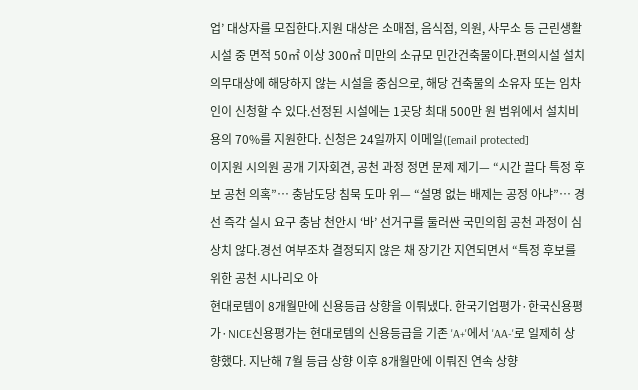업’ 대상자를 모집한다.지원 대상은 소매점, 음식점, 의원, 사무소 등 근린생활시설 중 면적 50㎡ 이상 300㎡ 미만의 소규모 민간건축물이다.편의시설 설치 의무대상에 해당하지 않는 시설을 중심으로, 해당 건축물의 소유자 또는 임차인이 신청할 수 있다.선정된 시설에는 1곳당 최대 500만 원 범위에서 설치비용의 70%를 지원한다. 신청은 24일까지 이메일([email protected]
이지원 시의원 공개 기자회견, 공천 과정 정면 문제 제기— “시간 끌다 특정 후보 공천 의혹”… 충남도당 침묵 도마 위— “설명 없는 배제는 공정 아냐”… 경선 즉각 실시 요구 충남 천안시 ‘바’ 선거구를 둘러싼 국민의힘 공천 과정이 심상치 않다.경선 여부조차 결정되지 않은 채 장기간 지연되면서 “특정 후보를 위한 공천 시나리오 아
현대로템이 8개월만에 신용등급 상향을 이뤄냈다. 한국기업평가·한국신용평가·NICE신용평가는 현대로템의 신용등급을 기존 'A+'에서 'AA-'로 일제히 상향했다. 지난해 7월 등급 상향 이후 8개월만에 이뤄진 연속 상향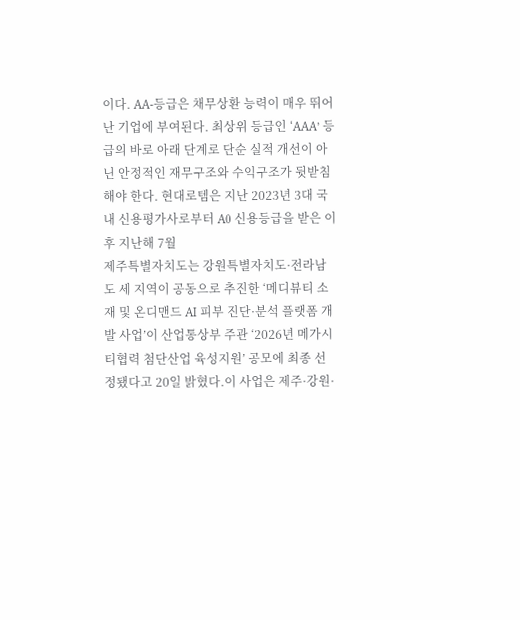이다. AA-등급은 채무상환 능력이 매우 뛰어난 기업에 부여된다. 최상위 등급인 ‘AAA’ 등급의 바로 아래 단계로 단순 실적 개선이 아닌 안정적인 재무구조와 수익구조가 뒷받침해야 한다. 현대로템은 지난 2023년 3대 국내 신용평가사로부터 A0 신용등급을 받은 이후 지난해 7월
제주특별자치도는 강원특별자치도·전라남도 세 지역이 공동으로 추진한 ‘메디뷰티 소재 및 온디맨드 AI 피부 진단·분석 플랫폼 개발 사업’이 산업통상부 주관 ‘2026년 메가시티협력 첨단산업 육성지원’ 공모에 최종 선정됐다고 20일 밝혔다.이 사업은 제주·강원·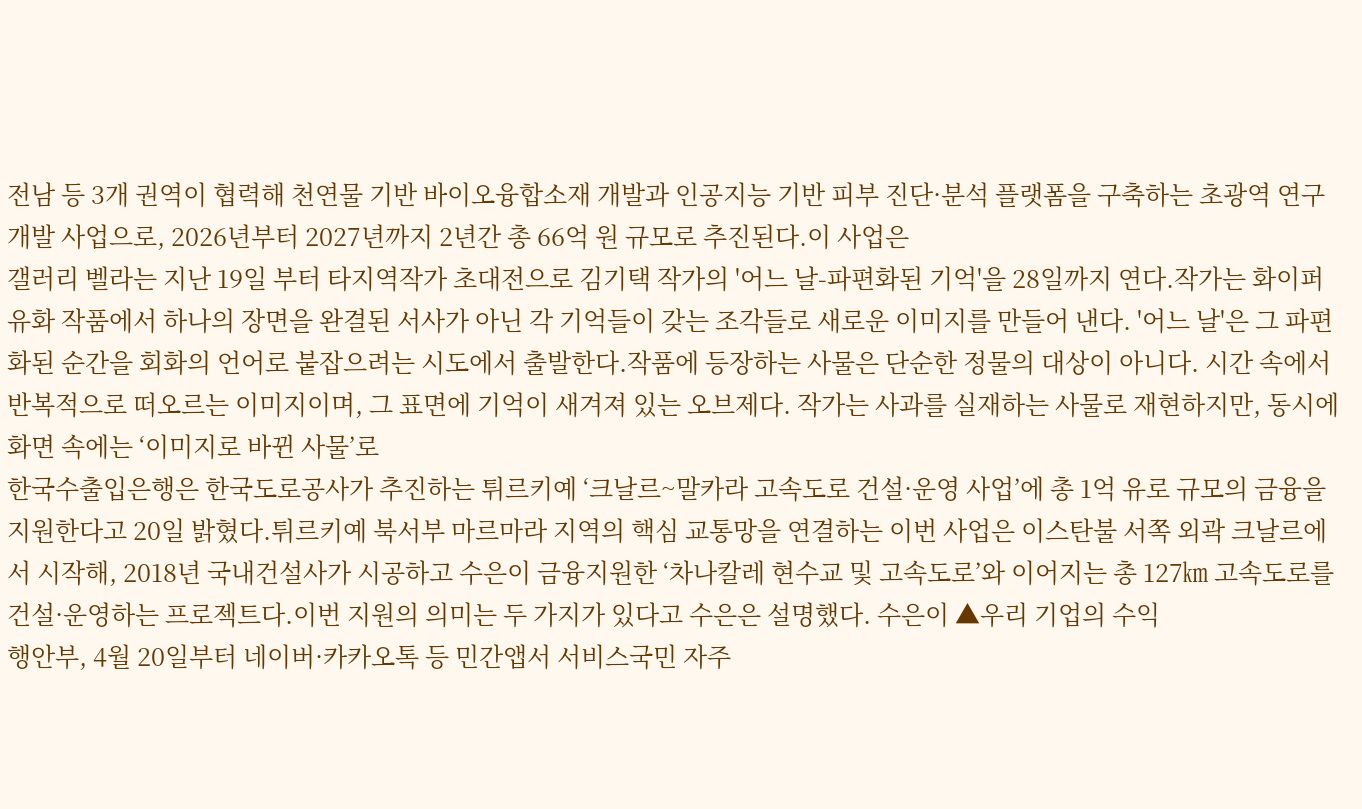전남 등 3개 권역이 협력해 천연물 기반 바이오융합소재 개발과 인공지능 기반 피부 진단·분석 플랫폼을 구축하는 초광역 연구개발 사업으로, 2026년부터 2027년까지 2년간 총 66억 원 규모로 추진된다.이 사업은
갤러리 벨라는 지난 19일 부터 타지역작가 초대전으로 김기택 작가의 '어느 날-파편화된 기억'을 28일까지 연다.작가는 화이퍼 유화 작품에서 하나의 장면을 완결된 서사가 아닌 각 기억들이 갖는 조각들로 새로운 이미지를 만들어 낸다. '어느 날'은 그 파편화된 순간을 회화의 언어로 붙잡으려는 시도에서 출발한다.작품에 등장하는 사물은 단순한 정물의 대상이 아니다. 시간 속에서 반복적으로 떠오르는 이미지이며, 그 표면에 기억이 새겨져 있는 오브제다. 작가는 사과를 실재하는 사물로 재현하지만, 동시에 화면 속에는 ‘이미지로 바뀐 사물’로
한국수출입은행은 한국도로공사가 추진하는 튀르키예 ‘크날르~말카라 고속도로 건설·운영 사업’에 총 1억 유로 규모의 금융을 지원한다고 20일 밝혔다.튀르키예 북서부 마르마라 지역의 핵심 교통망을 연결하는 이번 사업은 이스탄불 서쪽 외곽 크날르에서 시작해, 2018년 국내건설사가 시공하고 수은이 금융지원한 ‘차나칼레 현수교 및 고속도로’와 이어지는 총 127㎞ 고속도로를 건설·운영하는 프로젝트다.이번 지원의 의미는 두 가지가 있다고 수은은 설명했다. 수은이 ▲우리 기업의 수익
행안부, 4월 20일부터 네이버·카카오톡 등 민간앱서 서비스국민 자주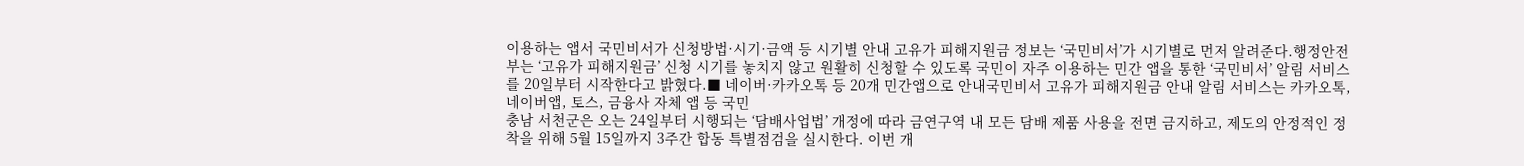이용하는 앱서 국민비서가 신청방법·시기·금액 등 시기별 안내 고유가 피해지원금 정보는 ‘국민비서’가 시기별로 먼저 알려준다.행정안전부는 ‘고유가 피해지원금’ 신청 시기를 놓치지 않고 원활히 신청할 수 있도록 국민이 자주 이용하는 민간 앱을 통한 ‘국민비서’ 알림 서비스를 20일부터 시작한다고 밝혔다.■ 네이버·카카오톡 등 20개 민간앱으로 안내국민비서 고유가 피해지원금 안내 알림 서비스는 카카오톡, 네이버앱, 토스, 금융사 자체 앱 등 국민
충남 서천군은 오는 24일부터 시행되는 ‘담배사업법’ 개정에 따라 금연구역 내 모든 담배 제품 사용을 전면 금지하고, 제도의 안정적인 정착을 위해 5월 15일까지 3주간 합동 특별점검을 실시한다. 이번 개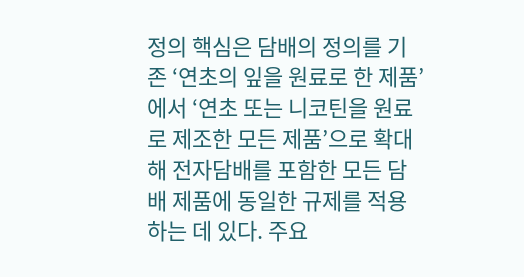정의 핵심은 담배의 정의를 기존 ‘연초의 잎을 원료로 한 제품’에서 ‘연초 또는 니코틴을 원료로 제조한 모든 제품’으로 확대해 전자담배를 포함한 모든 담배 제품에 동일한 규제를 적용하는 데 있다. 주요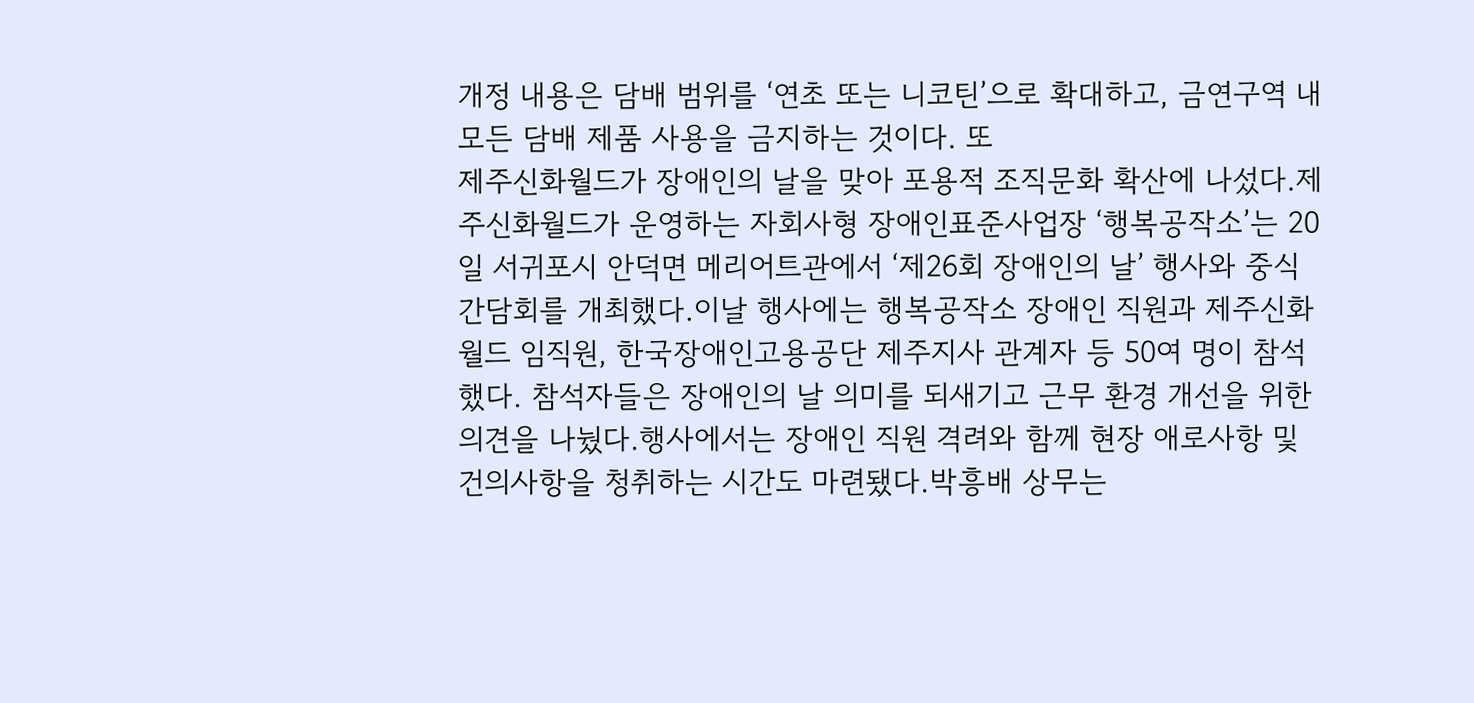개정 내용은 담배 범위를 ‘연초 또는 니코틴’으로 확대하고, 금연구역 내 모든 담배 제품 사용을 금지하는 것이다. 또
제주신화월드가 장애인의 날을 맞아 포용적 조직문화 확산에 나섰다.제주신화월드가 운영하는 자회사형 장애인표준사업장 ‘행복공작소’는 20일 서귀포시 안덕면 메리어트관에서 ‘제26회 장애인의 날’ 행사와 중식 간담회를 개최했다.이날 행사에는 행복공작소 장애인 직원과 제주신화월드 임직원, 한국장애인고용공단 제주지사 관계자 등 50여 명이 참석했다. 참석자들은 장애인의 날 의미를 되새기고 근무 환경 개선을 위한 의견을 나눴다.행사에서는 장애인 직원 격려와 함께 현장 애로사항 및 건의사항을 청취하는 시간도 마련됐다.박흥배 상무는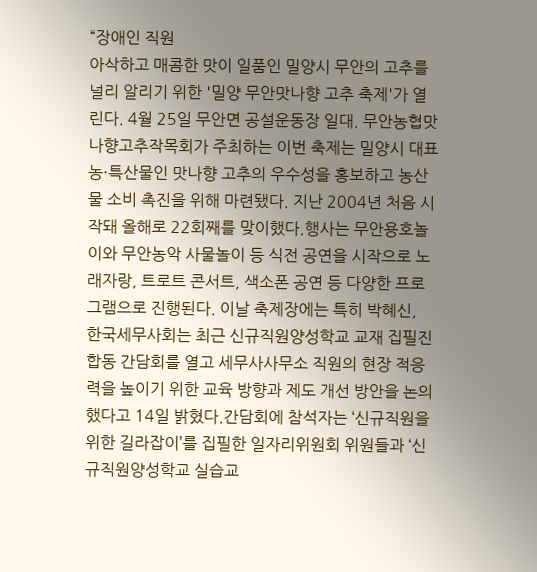“장애인 직원
아삭하고 매콤한 맛이 일품인 밀양시 무안의 고추를 널리 알리기 위한 '밀양 무안맛나향 고추 축제'가 열린다. 4월 25일 무안면 공설운동장 일대. 무안농협맛나향고추작목회가 주최하는 이번 축제는 밀양시 대표 농·특산물인 맛나향 고추의 우수성을 홍보하고 농산물 소비 촉진을 위해 마련됐다. 지난 2004년 처음 시작돼 올해로 22회째를 맞이했다.행사는 무안용호놀이와 무안농악 사물놀이 등 식전 공연을 시작으로 노래자랑, 트로트 콘서트, 색소폰 공연 등 다양한 프로그램으로 진행된다. 이날 축제장에는 특히 박혜신,
한국세무사회는 최근 신규직원양성학교 교재 집필진 합동 간담회를 열고 세무사사무소 직원의 현장 적응력을 높이기 위한 교육 방향과 제도 개선 방안을 논의 했다고 14일 밝혔다.간담회에 참석자는 ‘신규직원을 위한 길라잡이’를 집필한 일자리위원회 위원들과 ‘신규직원양성학교 실습교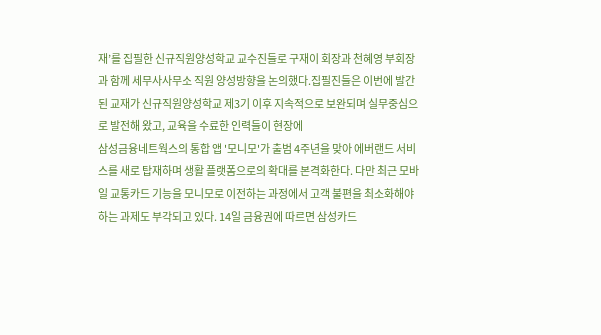재’를 집필한 신규직원양성학교 교수진들로 구재이 회장과 천혜영 부회장과 함께 세무사사무소 직원 양성방향을 논의했다.집필진들은 이번에 발간된 교재가 신규직원양성학교 제3기 이후 지속적으로 보완되며 실무중심으로 발전해 왔고, 교육을 수료한 인력들이 현장에
삼성금융네트웍스의 통합 앱 '모니모'가 출범 4주년을 맞아 에버랜드 서비스를 새로 탑재하며 생활 플랫폼으로의 확대를 본격화한다. 다만 최근 모바일 교통카드 기능을 모니모로 이전하는 과정에서 고객 불편을 최소화해야 하는 과제도 부각되고 있다. 14일 금융권에 따르면 삼성카드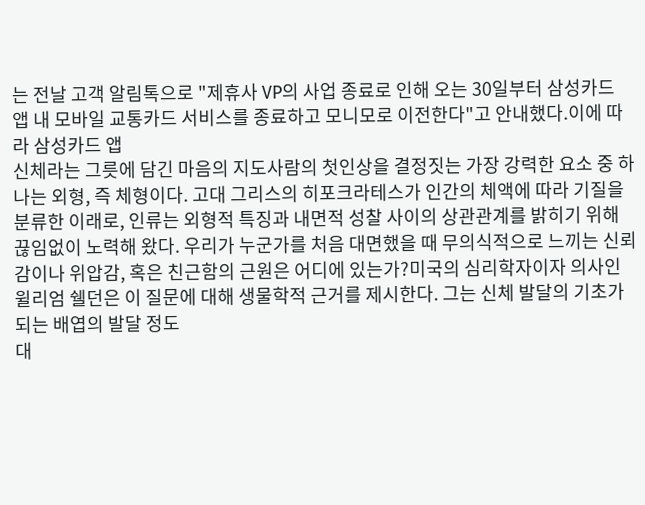는 전날 고객 알림톡으로 "제휴사 VP의 사업 종료로 인해 오는 30일부터 삼성카드 앱 내 모바일 교통카드 서비스를 종료하고 모니모로 이전한다"고 안내했다.이에 따라 삼성카드 앱
신체라는 그릇에 담긴 마음의 지도사람의 첫인상을 결정짓는 가장 강력한 요소 중 하나는 외형, 즉 체형이다. 고대 그리스의 히포크라테스가 인간의 체액에 따라 기질을 분류한 이래로, 인류는 외형적 특징과 내면적 성찰 사이의 상관관계를 밝히기 위해 끊임없이 노력해 왔다. 우리가 누군가를 처음 대면했을 때 무의식적으로 느끼는 신뢰감이나 위압감, 혹은 친근함의 근원은 어디에 있는가?미국의 심리학자이자 의사인 윌리엄 쉘던은 이 질문에 대해 생물학적 근거를 제시한다. 그는 신체 발달의 기초가 되는 배엽의 발달 정도
대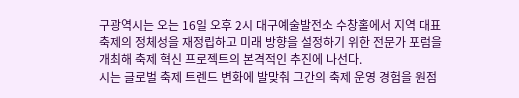구광역시는 오는 16일 오후 2시 대구예술발전소 수창홀에서 지역 대표 축제의 정체성을 재정립하고 미래 방향을 설정하기 위한 전문가 포럼을 개최해 축제 혁신 프로젝트의 본격적인 추진에 나선다.
시는 글로벌 축제 트렌드 변화에 발맞춰 그간의 축제 운영 경험을 원점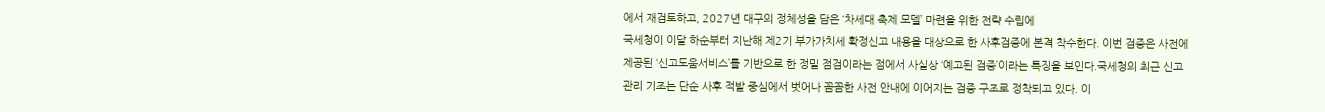에서 재검토하고, 2027년 대구의 정체성을 담은 ‘차세대 축제 모델’ 마련을 위한 전략 수립에
국세청이 이달 하순부터 지난해 제2기 부가가치세 확정신고 내용을 대상으로 한 사후검증에 본격 착수한다. 이번 검증은 사전에 제공된 ‘신고도움서비스’를 기반으로 한 정밀 점검이라는 점에서 사실상 ‘예고된 검증’이라는 특징을 보인다.국세청의 최근 신고관리 기조는 단순 사후 적발 중심에서 벗어나 꼼꼼한 사전 안내에 이어지는 검증 구조로 정착되고 있다. 이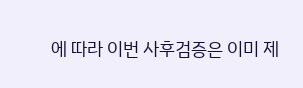에 따라 이번 사후검증은 이미 제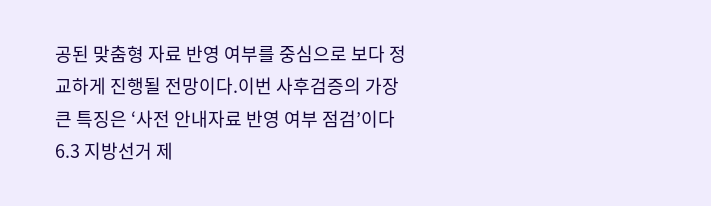공된 맞춤형 자료 반영 여부를 중심으로 보다 정교하게 진행될 전망이다.이번 사후검증의 가장 큰 특징은 ‘사전 안내자료 반영 여부 점검’이다
6.3 지방선거 제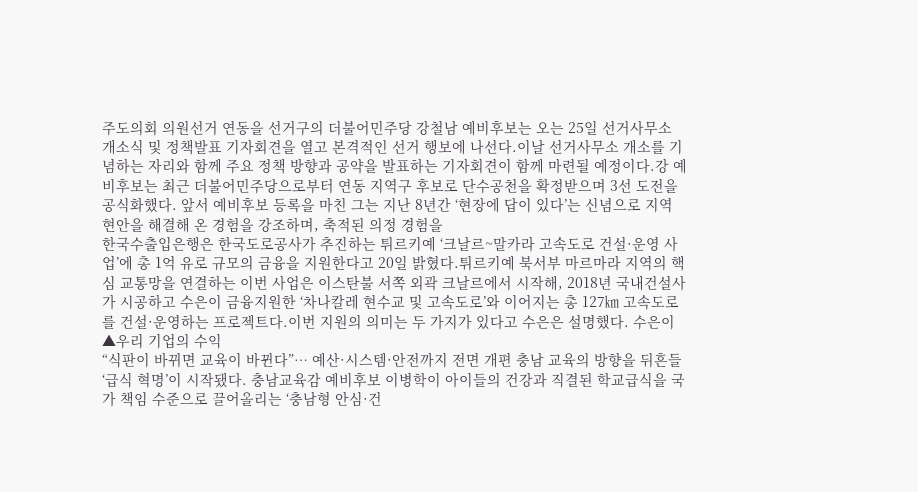주도의회 의원선거 연동을 선거구의 더불어민주당 강철남 예비후보는 오는 25일 선거사무소 개소식 및 정책발표 기자회견을 열고 본격적인 선거 행보에 나선다.이날 선거사무소 개소를 기념하는 자리와 함께 주요 정책 방향과 공약을 발표하는 기자회견이 함께 마련될 예정이다.강 예비후보는 최근 더불어민주당으로부터 연동 지역구 후보로 단수공천을 확정받으며 3선 도전을 공식화했다. 앞서 예비후보 등록을 마친 그는 지난 8년간 ‘현장에 답이 있다’는 신념으로 지역 현안을 해결해 온 경험을 강조하며, 축적된 의정 경험을
한국수출입은행은 한국도로공사가 추진하는 튀르키예 ‘크날르~말카라 고속도로 건설·운영 사업’에 총 1억 유로 규모의 금융을 지원한다고 20일 밝혔다.튀르키예 북서부 마르마라 지역의 핵심 교통망을 연결하는 이번 사업은 이스탄불 서쪽 외곽 크날르에서 시작해, 2018년 국내건설사가 시공하고 수은이 금융지원한 ‘차나칼레 현수교 및 고속도로’와 이어지는 총 127㎞ 고속도로를 건설·운영하는 프로젝트다.이번 지원의 의미는 두 가지가 있다고 수은은 설명했다. 수은이 ▲우리 기업의 수익
“식판이 바뀌면 교육이 바뀐다”… 예산·시스템·안전까지 전면 개편 충남 교육의 방향을 뒤흔들 ‘급식 혁명’이 시작됐다. 충남교육감 예비후보 이병학이 아이들의 건강과 직결된 학교급식을 국가 책임 수준으로 끌어올리는 ‘충남형 안심·건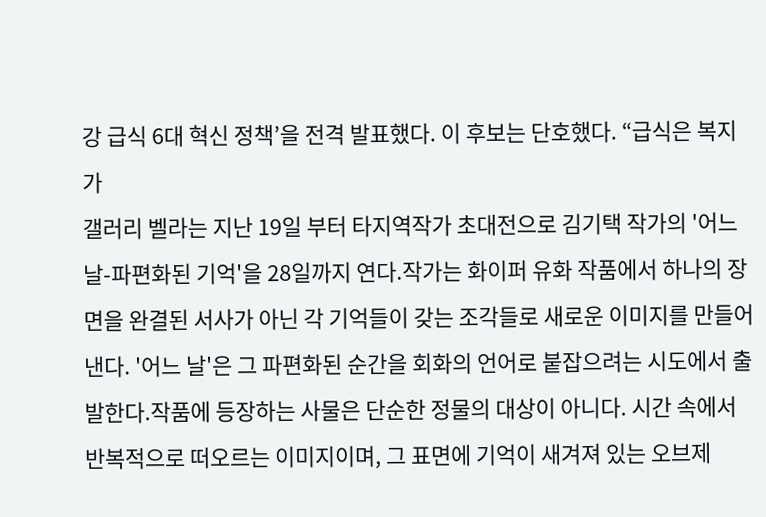강 급식 6대 혁신 정책’을 전격 발표했다. 이 후보는 단호했다. “급식은 복지가
갤러리 벨라는 지난 19일 부터 타지역작가 초대전으로 김기택 작가의 '어느 날-파편화된 기억'을 28일까지 연다.작가는 화이퍼 유화 작품에서 하나의 장면을 완결된 서사가 아닌 각 기억들이 갖는 조각들로 새로운 이미지를 만들어 낸다. '어느 날'은 그 파편화된 순간을 회화의 언어로 붙잡으려는 시도에서 출발한다.작품에 등장하는 사물은 단순한 정물의 대상이 아니다. 시간 속에서 반복적으로 떠오르는 이미지이며, 그 표면에 기억이 새겨져 있는 오브제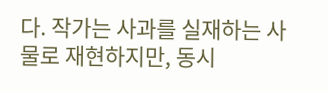다. 작가는 사과를 실재하는 사물로 재현하지만, 동시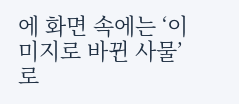에 화면 속에는 ‘이미지로 바뀐 사물’로